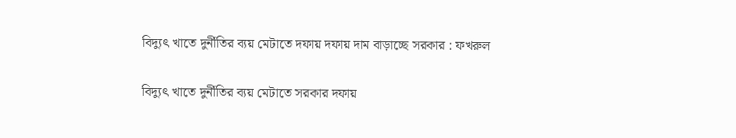বিদ্যুৎ খাতে দুর্নীতির ব্যয় মেটাতে দফায় দফায় দাম বাড়াচ্ছে সরকার : ফখরুল

বিদ্যুৎ খাতে দুর্নীতির ব্যয় মেটাতে সরকার দফায়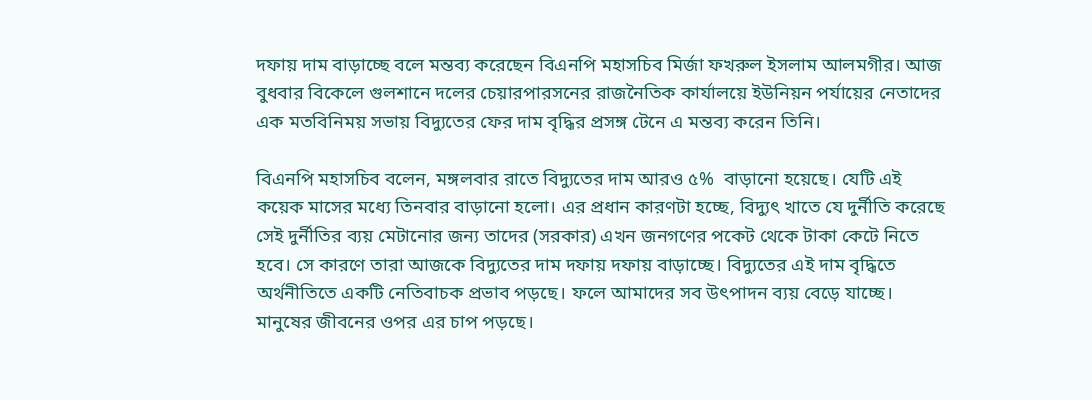দফায় দাম বাড়াচ্ছে বলে মন্তব্য করেছেন বিএনপি মহাসচিব মির্জা ফখরুল ইসলাম আলমগীর। আজ বুধবার বিকেলে গুলশানে দলের চেয়ারপারসনের রাজনৈতিক কার্যালয়ে ইউনিয়ন পর্যায়ের নেতাদের এক মতবিনিময় সভায় বিদ্যুতের ফের দাম বৃদ্ধির প্রসঙ্গ টেনে এ মন্তব্য করেন তিনি।

বিএনপি মহাসচিব বলেন, মঙ্গলবার রাতে বিদ্যুতের দাম আরও ৫%  বাড়ানো হয়েছে। যেটি এই কয়েক মাসের মধ্যে তিনবার বাড়ানো হলো। এর প্রধান কারণটা হচ্ছে, বিদ্যুৎ খাতে যে দুর্নীতি করেছে সেই দুর্নীতির ব্যয় মেটানোর জন্য তাদের (সরকার) এখন জনগণের পকেট থেকে টাকা কেটে নিতে হবে। সে কারণে তারা আজকে বিদ্যুতের দাম দফায় দফায় বাড়াচ্ছে। বিদ্যুতের এই দাম বৃদ্ধিতে অর্থনীতিতে একটি নেতিবাচক প্রভাব পড়ছে। ফলে আমাদের সব উৎপাদন ব্যয় বেড়ে যাচ্ছে। মানুষের জীবনের ওপর এর চাপ পড়ছে।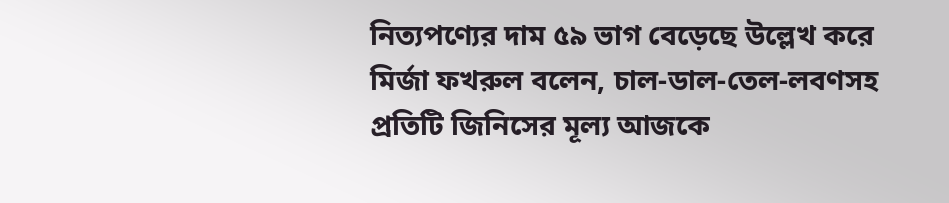নিত্যপণ্যের দাম ৫৯ ভাগ বেড়েছে উল্লেখ করে মির্জা ফখরুল বলেন, চাল-ডাল-তেল-লবণসহ প্রতিটি জিনিসের মূল্য আজকে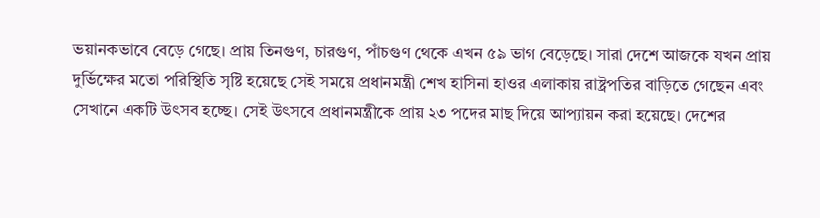ভয়ানকভাবে বেড়ে গেছে। প্রায় তিনগুণ, চারগুণ, পাঁচগুণ থেকে এখন ৫৯ ভাগ বেড়েছে। সারা দেশে আজকে যখন প্রায় দুর্ভিক্ষের মতো পরিস্থিতি সৃষ্টি হয়েছে সেই সময়ে প্রধানমন্ত্রী শেখ হাসিনা হাওর এলাকায় রাষ্ট্রপতির বাড়িতে গেছেন এবং সেখানে একটি উৎসব হচ্ছে। সেই উৎসবে প্রধানমন্ত্রীকে প্রায় ২৩ পদের মাছ দিয়ে আপ্যায়ন করা হয়েছে। দেশের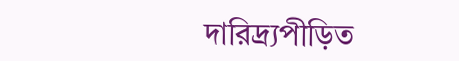দারিদ্র্যপীড়িত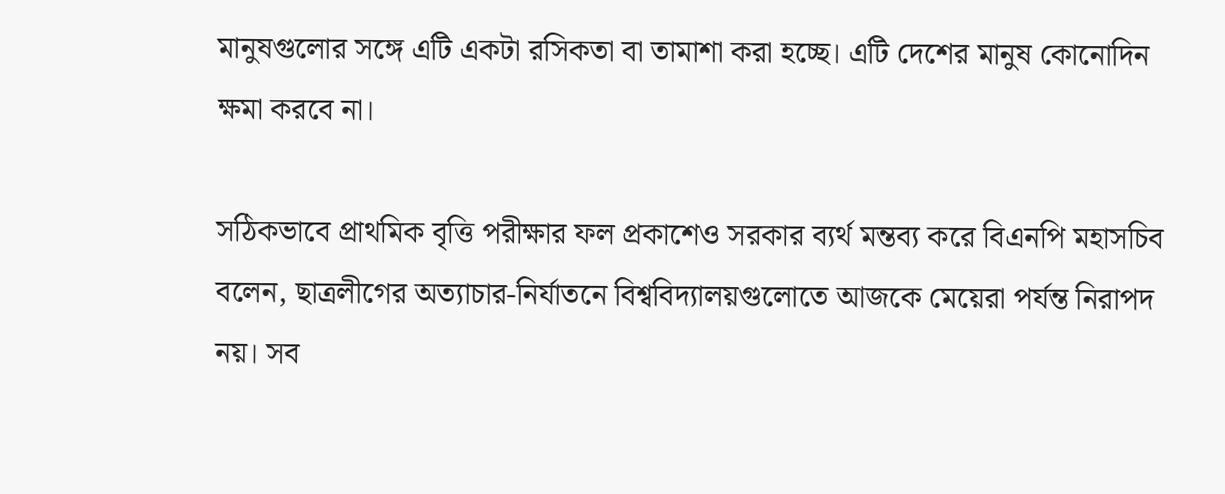মানুষগুলোর সঙ্গে এটি একটা রসিকতা বা তামাশা করা হচ্ছে। এটি দেশের মানুষ কোনোদিন ক্ষমা করবে না।

সঠিকভাবে প্রাথমিক বৃত্তি পরীক্ষার ফল প্রকাশেও সরকার ব্যর্থ মন্তব্য করে বিএনপি মহাসচিব বলেন, ছাত্রলীগের অত্যাচার-নির্যাতনে বিশ্ববিদ্যালয়গুলোতে আজকে মেয়েরা পর্যন্ত নিরাপদ নয়। সব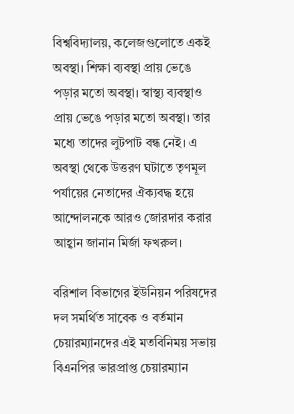বিশ্ববিদ্যালয়, কলেজগুলোতে একই অবস্থা। শিক্ষা ব্যবস্থা প্রায় ভেঙে পড়ার মতো অবস্থা। স্বাস্থ্য ব্যবস্থাও প্রায় ভেঙে পড়ার মতো অবস্থা। তার মধ্যে তাদের লুটপাট বন্ধ নেই। এ অবস্থা থেকে উত্তরণ ঘটাতে তৃণমূল পর্যায়ের নেতাদের ঐক্যবদ্ধ হয়ে আন্দোলনকে আরও জোরদার করার আহ্বান জানান মির্জা ফখরুল।

বরিশাল বিভাগের ইউনিয়ন পরিষদের দল সমর্থিত সাবেক ও বর্তমান চেয়ারম্যানদের এই মতবিনিময় সভায় বিএনপির ভারপ্রাপ্ত চেয়ারম্যান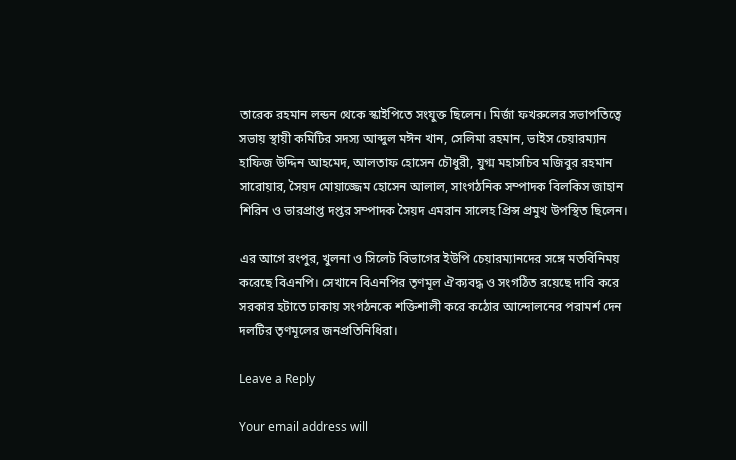তারেক রহমান লন্ডন থেকে স্কাইপিতে সংযুক্ত ছিলেন। মির্জা ফখরুলের সভাপতিত্বে সভায় স্থায়ী কমিটির সদস্য আব্দুল মঈন খান, সেলিমা রহমান, ভাইস চেয়ারম্যান হাফিজ উদ্দিন আহমেদ, আলতাফ হোসেন চৌধুরী, যুগ্ম মহাসচিব মজিবুর রহমান সারোয়ার, সৈয়দ মোয়াজ্জেম হোসেন আলাল, সাংগঠনিক সম্পাদক বিলকিস জাহান শিরিন ও ভারপ্রাপ্ত দপ্তর সম্পাদক সৈয়দ এমরান সালেহ প্রিন্স প্রমুখ উপস্থিত ছিলেন।

এর আগে রংপুর, খুলনা ও সিলেট বিভাগের ইউপি চেয়ারম্যানদের সঙ্গে মতবিনিময় করেছে বিএনপি। সেখানে বিএনপির তৃণমূল ঐক্যবদ্ধ ও সংগঠিত রয়েছে দাবি করে সরকার হটাতে ঢাকায় সংগঠনকে শক্তিশালী করে কঠোর আন্দোলনের পরামর্শ দেন দলটির তৃণমূলের জনপ্রতিনিধিরা।

Leave a Reply

Your email address will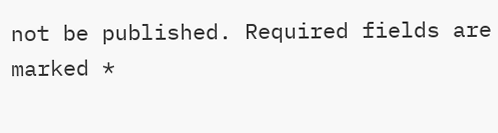not be published. Required fields are marked *